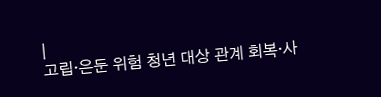|
고립·은둔 위험 청년 대상 관계 회복·사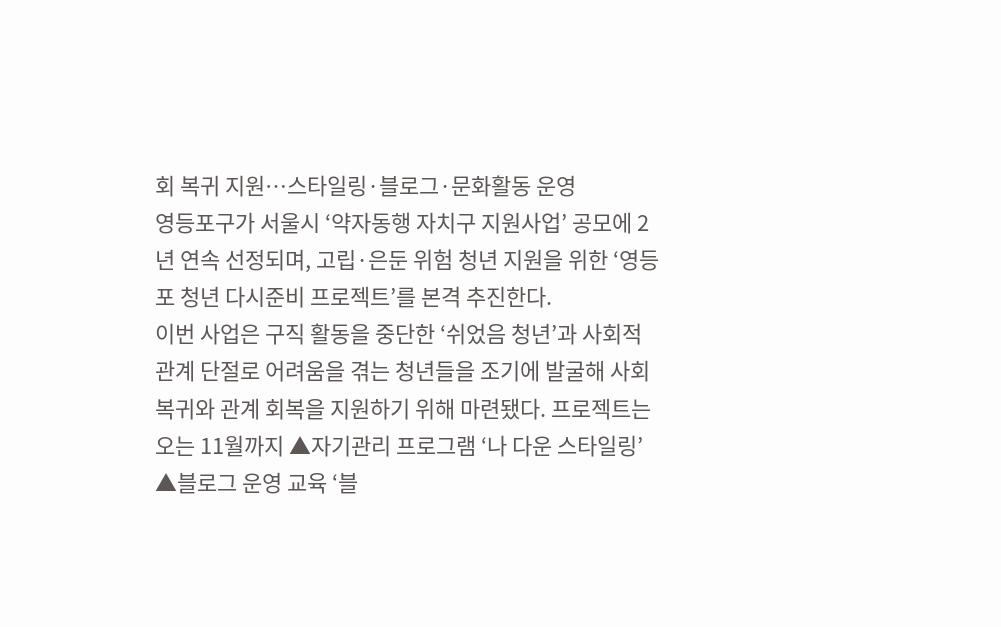회 복귀 지원…스타일링·블로그·문화활동 운영
영등포구가 서울시 ‘약자동행 자치구 지원사업’ 공모에 2년 연속 선정되며, 고립·은둔 위험 청년 지원을 위한 ‘영등포 청년 다시준비 프로젝트’를 본격 추진한다.
이번 사업은 구직 활동을 중단한 ‘쉬었음 청년’과 사회적 관계 단절로 어려움을 겪는 청년들을 조기에 발굴해 사회 복귀와 관계 회복을 지원하기 위해 마련됐다. 프로젝트는 오는 11월까지 ▲자기관리 프로그램 ‘나 다운 스타일링’ ▲블로그 운영 교육 ‘블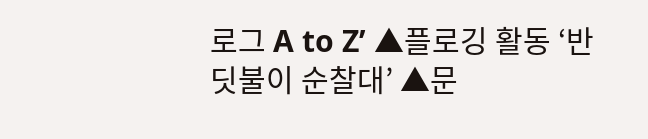로그 A to Z’ ▲플로깅 활동 ‘반딧불이 순찰대’ ▲문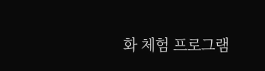화 체험 프로그램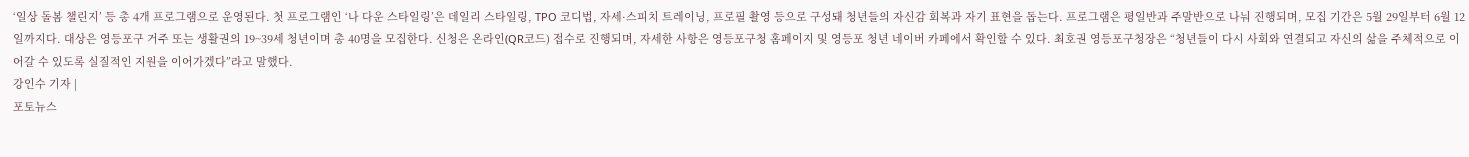‘일상 돌봄 챌린지’ 등 총 4개 프로그램으로 운영된다. 첫 프로그램인 ‘나 다운 스타일링’은 데일리 스타일링, TPO 코디법, 자세·스피치 트레이닝, 프로필 촬영 등으로 구성돼 청년들의 자신감 회복과 자기 표현을 돕는다. 프로그램은 평일반과 주말반으로 나눠 진행되며, 모집 기간은 5월 29일부터 6월 12일까지다. 대상은 영등포구 거주 또는 생활권의 19~39세 청년이며 총 40명을 모집한다. 신청은 온라인(QR코드) 접수로 진행되며, 자세한 사항은 영등포구청 홈페이지 및 영등포 청년 네이버 카페에서 확인할 수 있다. 최호권 영등포구청장은 “청년들이 다시 사회와 연결되고 자신의 삶을 주체적으로 이어갈 수 있도록 실질적인 지원을 이어가겠다”라고 말했다.
강인수 기자 |
포토뉴스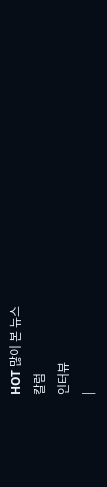HOT 많이 본 뉴스
칼럼
인터뷰
|